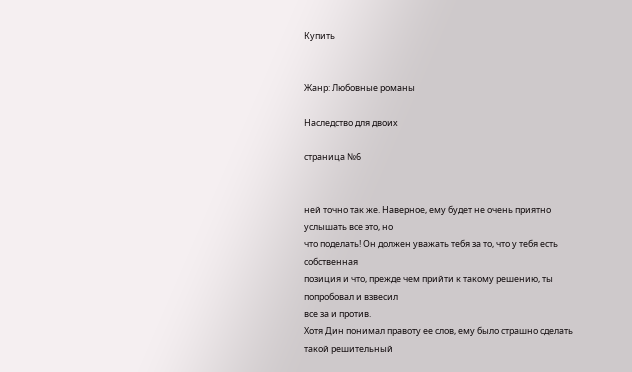Купить


Жанр: Любовные романы

Наследство для двоих

страница №6


ней точно так же. Наверное, ему будет не очень приятно услышать все это, но
что поделать! Он должен уважать тебя за то, что у тебя есть собственная
позиция и что, прежде чем прийти к такому решению, ты попробовал и взвесил
все за и против.
Хотя Дин понимал правоту ее слов, ему было страшно сделать такой решительный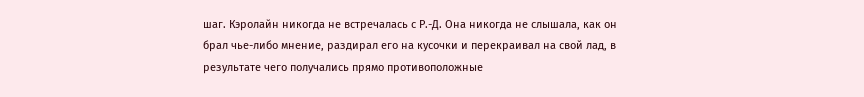шаг. Кэролайн никогда не встречалась с Р.-Д. Она никогда не слышала, как он
брал чье-либо мнение, раздирал его на кусочки и перекраивал на свой лад, в
результате чего получались прямо противоположные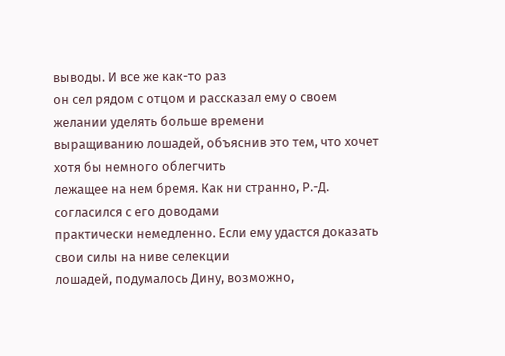выводы. И все же как-то раз
он сел рядом с отцом и рассказал ему о своем желании уделять больше времени
выращиванию лошадей, объяснив это тем, что хочет хотя бы немного облегчить
лежащее на нем бремя. Как ни странно, Р.-Д. согласился с его доводами
практически немедленно. Если ему удастся доказать свои силы на ниве селекции
лошадей, подумалось Дину, возможно,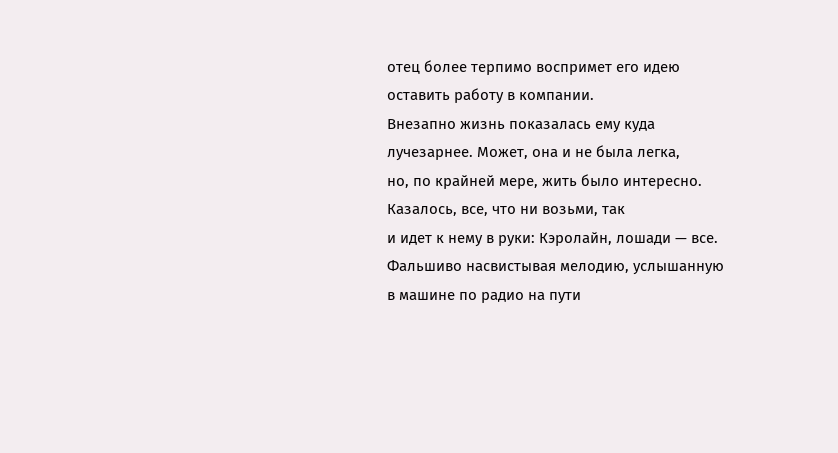отец более терпимо воспримет его идею
оставить работу в компании.
Внезапно жизнь показалась ему куда лучезарнее. Может, она и не была легка,
но, по крайней мере, жить было интересно. Казалось, все, что ни возьми, так
и идет к нему в руки: Кэролайн, лошади — все.
Фальшиво насвистывая мелодию, услышанную в машине по радио на пути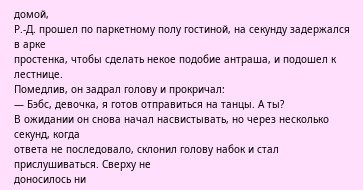домой,
Р.-Д. прошел по паркетному полу гостиной, на секунду задержался в арке
простенка, чтобы сделать некое подобие антраша, и подошел к лестнице.
Помедлив, он задрал голову и прокричал:
— Бэбс, девочка, я готов отправиться на танцы. А ты?
В ожидании он снова начал насвистывать, но через несколько секунд, когда
ответа не последовало, склонил голову набок и стал прислушиваться. Сверху не
доносилось ни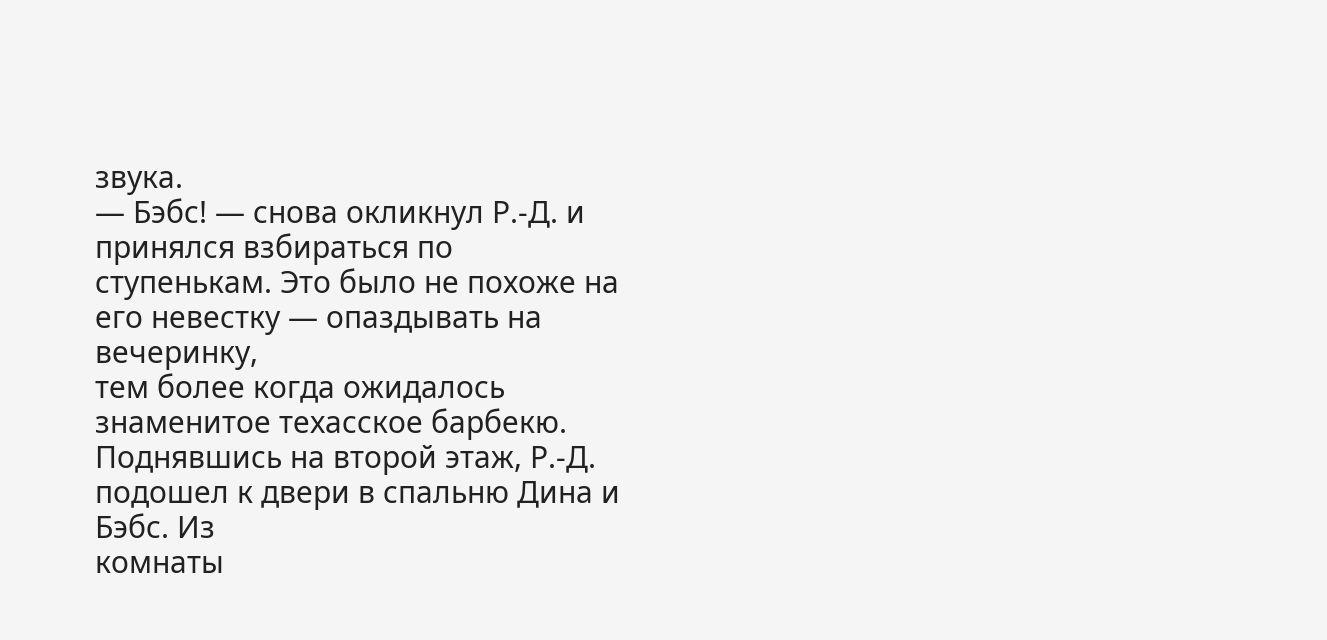звука.
— Бэбс! — снова окликнул Р.-Д. и принялся взбираться по
ступенькам. Это было не похоже на его невестку — опаздывать на вечеринку,
тем более когда ожидалось знаменитое техасское барбекю.
Поднявшись на второй этаж, Р.-Д. подошел к двери в спальню Дина и Бэбс. Из
комнаты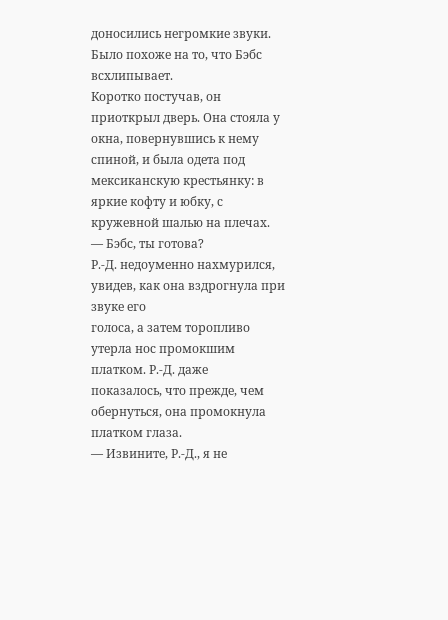доносились негромкие звуки. Было похоже на то, что Бэбс всхлипывает.
Коротко постучав, он приоткрыл дверь. Она стояла у окна, повернувшись к нему
спиной, и была одета под мексиканскую крестьянку: в яркие кофту и юбку, с
кружевной шалью на плечах.
— Бэбс, ты готова?
Р.-Д. недоуменно нахмурился, увидев, как она вздрогнула при звуке его
голоса, а затем торопливо утерла нос промокшим платком. Р.-Д. даже
показалось, что прежде, чем обернуться, она промокнула платком глаза.
— Извините, Р.-Д., я не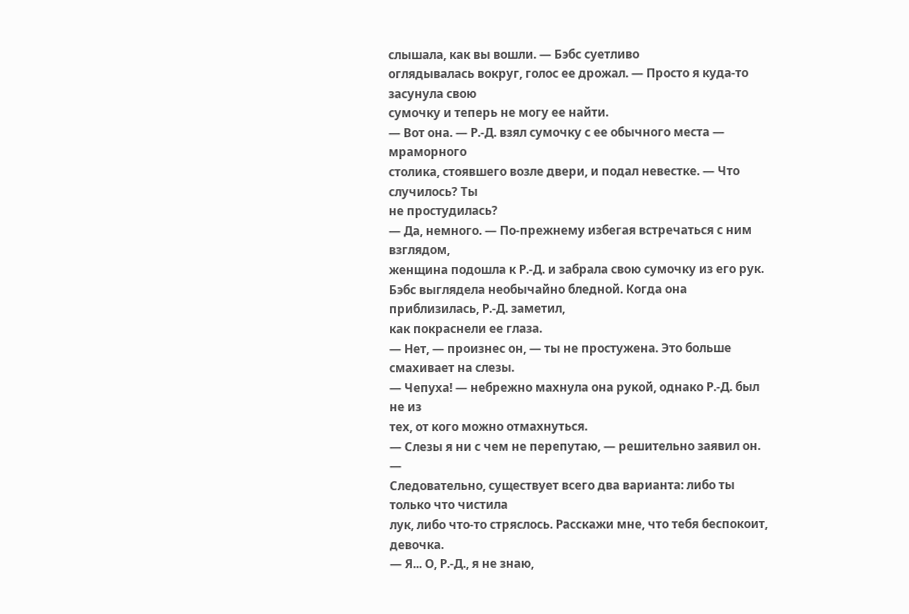слышала, как вы вошли. — Бэбс суетливо
оглядывалась вокруг, голос ее дрожал. — Просто я куда-то засунула свою
сумочку и теперь не могу ее найти.
— Вот она. — Р.-Д. взял сумочку с ее обычного места — мраморного
столика, стоявшего возле двери, и подал невестке. — Что случилось? Ты
не простудилась?
— Да, немного. — По-прежнему избегая встречаться с ним взглядом,
женщина подошла к Р.-Д. и забрала свою сумочку из его рук.
Бэбс выглядела необычайно бледной. Когда она приблизилась, Р.-Д. заметил,
как покраснели ее глаза.
— Нет, — произнес он, — ты не простужена. Это больше
смахивает на слезы.
— Чепуха! — небрежно махнула она рукой, однако Р.-Д. был не из
тех, от кого можно отмахнуться.
— Слезы я ни с чем не перепутаю, — решительно заявил он. —
Следовательно, существует всего два варианта: либо ты только что чистила
лук, либо что-то стряслось. Расскажи мне, что тебя беспокоит, девочка.
— Я... О, Р.-Д., я не знаю,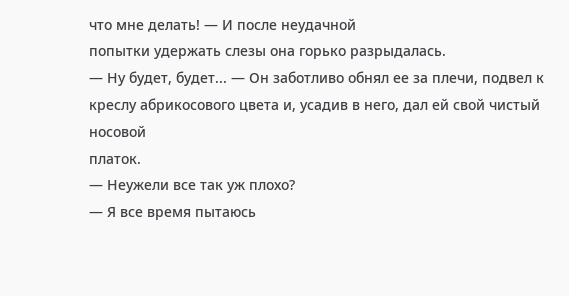что мне делать! — И после неудачной
попытки удержать слезы она горько разрыдалась.
— Ну будет, будет... — Он заботливо обнял ее за плечи, подвел к
креслу абрикосового цвета и, усадив в него, дал ей свой чистый носовой
платок.
— Неужели все так уж плохо?
— Я все время пытаюсь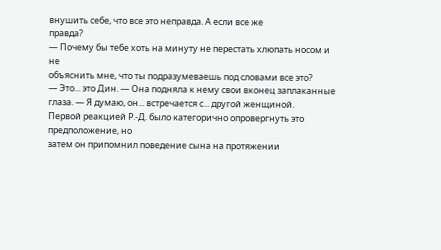внушить себе, что все это неправда. А если все же
правда?
— Почему бы тебе хоть на минуту не перестать хлюпать носом и не
объяснить мне, что ты подразумеваешь под словами все это?
— Это... это Дин. — Она подняла к нему свои вконец заплаканные
глаза. — Я думаю, он... встречается с... другой женщиной.
Первой реакцией Р.-Д. было категорично опровергнуть это предположение, но
затем он припомнил поведение сына на протяжении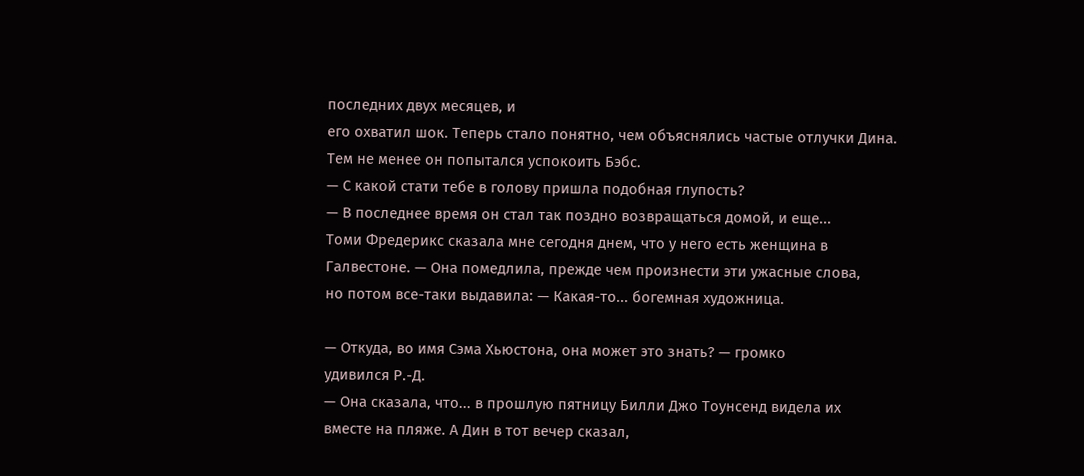последних двух месяцев, и
его охватил шок. Теперь стало понятно, чем объяснялись частые отлучки Дина.
Тем не менее он попытался успокоить Бэбс.
— С какой стати тебе в голову пришла подобная глупость?
— В последнее время он стал так поздно возвращаться домой, и еще...
Томи Фредерикс сказала мне сегодня днем, что у него есть женщина в
Галвестоне. — Она помедлила, прежде чем произнести эти ужасные слова,
но потом все-таки выдавила: — Какая-то... богемная художница.

— Откуда, во имя Сэма Хьюстона, она может это знать? — громко
удивился Р.-Д.
— Она сказала, что... в прошлую пятницу Билли Джо Тоунсенд видела их
вместе на пляже. А Дин в тот вечер сказал,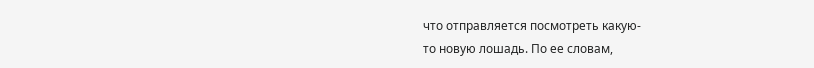что отправляется посмотреть какую-
то новую лошадь. По ее словам,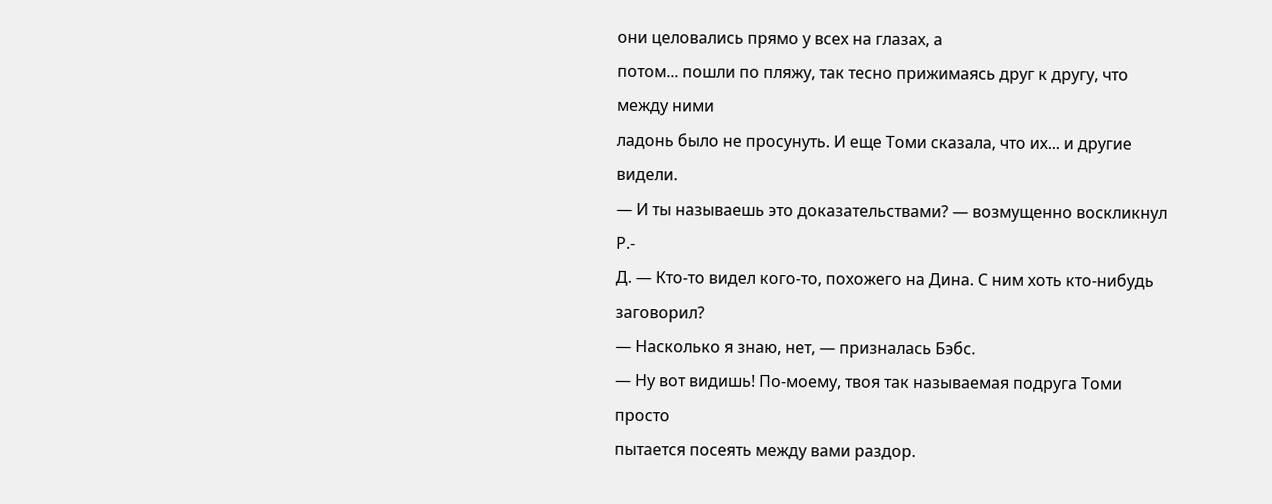они целовались прямо у всех на глазах, а
потом... пошли по пляжу, так тесно прижимаясь друг к другу, что между ними
ладонь было не просунуть. И еще Томи сказала, что их... и другие видели.
— И ты называешь это доказательствами? — возмущенно воскликнул Р.-
Д. — Кто-то видел кого-то, похожего на Дина. С ним хоть кто-нибудь
заговорил?
— Насколько я знаю, нет, — призналась Бэбс.
— Ну вот видишь! По-моему, твоя так называемая подруга Томи просто
пытается посеять между вами раздор.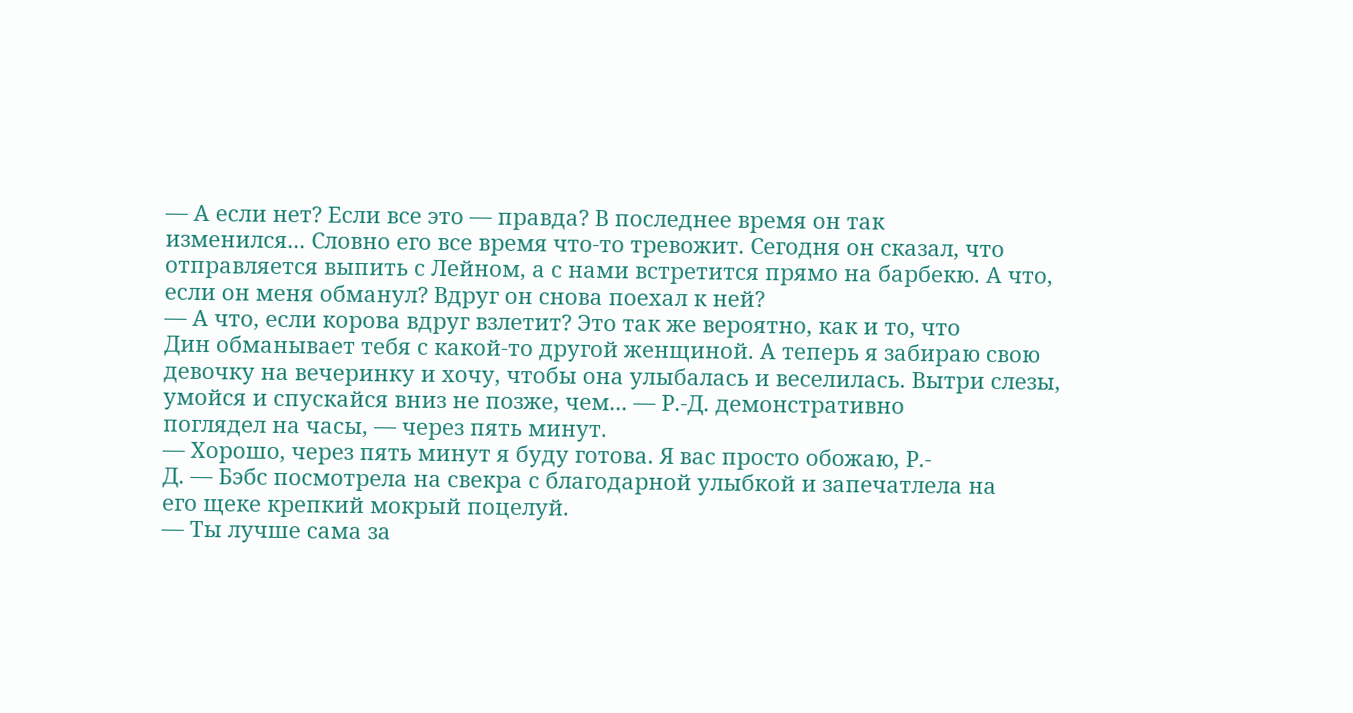— А если нет? Если все это — правда? В последнее время он так
изменился... Словно его все время что-то тревожит. Сегодня он сказал, что
отправляется выпить с Лейном, а с нами встретится прямо на барбекю. А что,
если он меня обманул? Вдруг он снова поехал к ней?
— А что, если корова вдруг взлетит? Это так же вероятно, как и то, что
Дин обманывает тебя с какой-то другой женщиной. А теперь я забираю свою
девочку на вечеринку и хочу, чтобы она улыбалась и веселилась. Вытри слезы,
умойся и спускайся вниз не позже, чем... — Р.-Д. демонстративно
поглядел на часы, — через пять минут.
— Хорошо, через пять минут я буду готова. Я вас просто обожаю, Р.-
Д. — Бэбс посмотрела на свекра с благодарной улыбкой и запечатлела на
его щеке крепкий мокрый поцелуй.
— Ты лучше сама за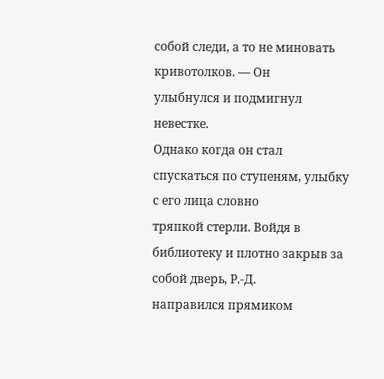собой следи, а то не миновать кривотолков. — Он
улыбнулся и подмигнул невестке.
Однако когда он стал спускаться по ступеням, улыбку с его лица словно
тряпкой стерли. Войдя в библиотеку и плотно закрыв за собой дверь, Р.-Д.
направился прямиком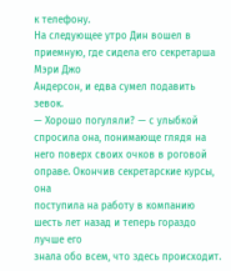к телефону.
На следующее утро Дин вошел в приемную, где сидела его секретарша Мэри Джо
Андерсон, и едва сумел подавить зевок.
— Хорошо погуляли? — с улыбкой спросила она, понимающе глядя на
него поверх своих очков в роговой оправе. Окончив секретарские курсы, она
поступила на работу в компанию шесть лет назад и теперь гораздо лучше его
знала обо всем, что здесь происходит.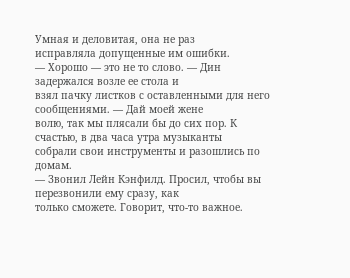Умная и деловитая, она не раз
исправляла допущенные им ошибки.
— Хорошо — это не то слово. — Дин задержался возле ее стола и
взял пачку листков с оставленными для него сообщениями. — Дай моей жене
волю, так мы плясали бы до сих пор. К счастью, в два часа утра музыканты
собрали свои инструменты и разошлись по домам.
— Звонил Лейн Кэнфилд. Просил, чтобы вы перезвонили ему сразу, как
только сможете. Говорит, что-то важное.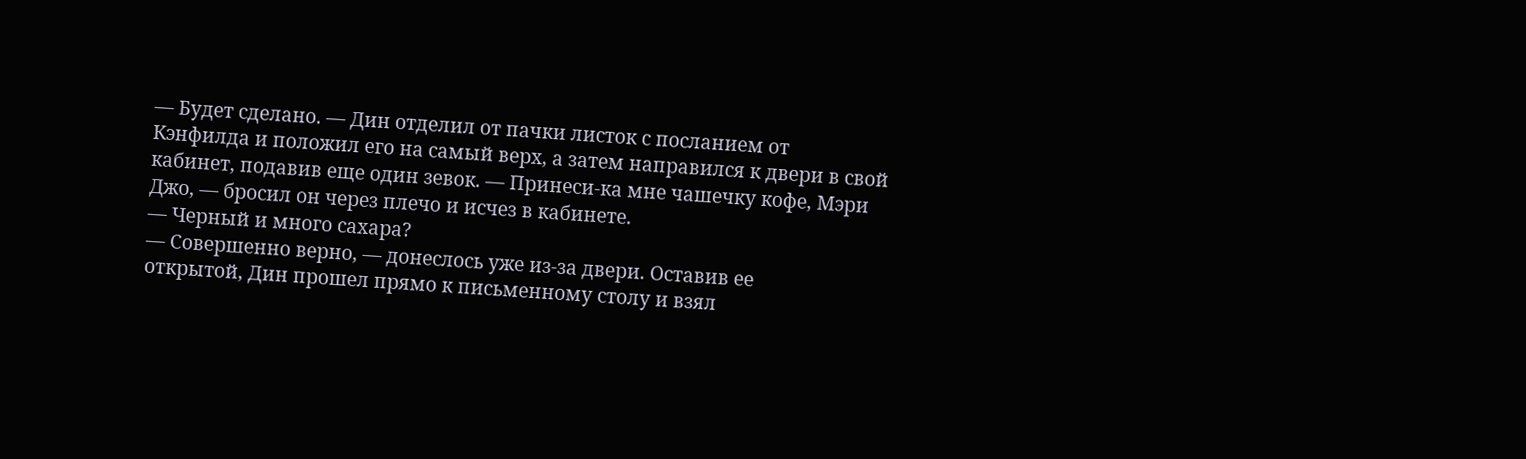— Будет сделано. — Дин отделил от пачки листок с посланием от
Кэнфилда и положил его на самый верх, а затем направился к двери в свой
кабинет, подавив еще один зевок. — Принеси-ка мне чашечку кофе, Мэри
Джо, — бросил он через плечо и исчез в кабинете.
— Черный и много сахара?
— Совершенно верно, — донеслось уже из-за двери. Оставив ее
открытой, Дин прошел прямо к письменному столу и взял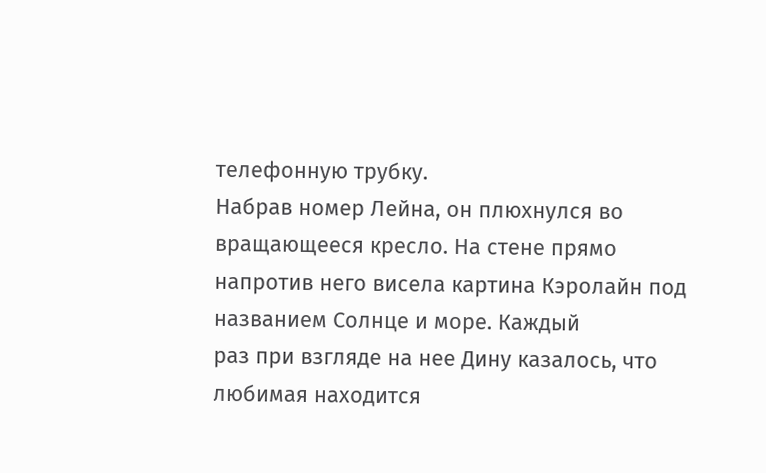телефонную трубку.
Набрав номер Лейна, он плюхнулся во вращающееся кресло. На стене прямо
напротив него висела картина Кэролайн под названием Солнце и море. Каждый
раз при взгляде на нее Дину казалось, что любимая находится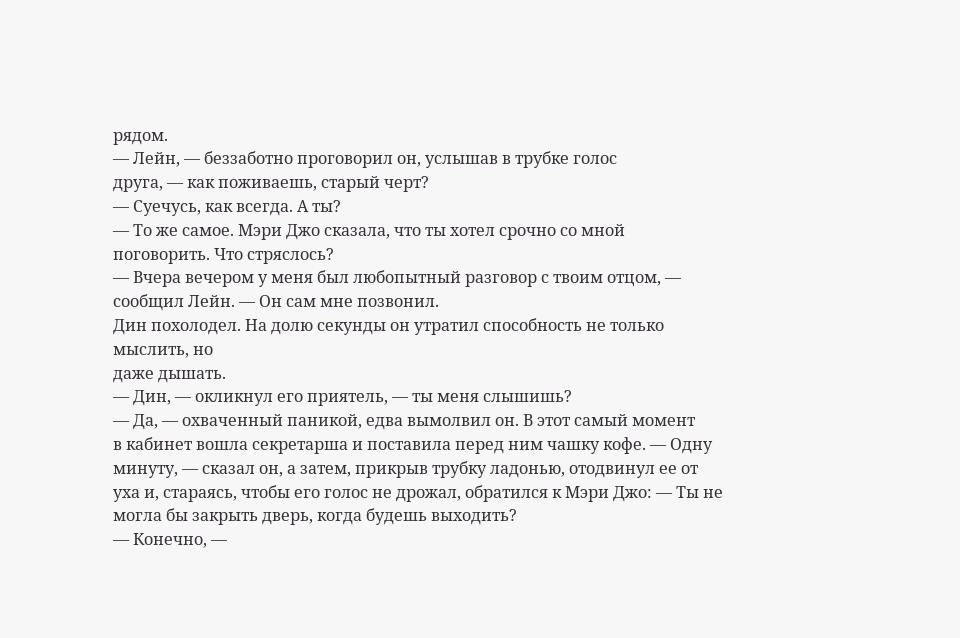рядом.
— Лейн, — беззаботно проговорил он, услышав в трубке голос
друга, — как поживаешь, старый черт?
— Суечусь, как всегда. А ты?
— То же самое. Мэри Джо сказала, что ты хотел срочно со мной
поговорить. Что стряслось?
— Вчера вечером у меня был любопытный разговор с твоим отцом, —
сообщил Лейн. — Он сам мне позвонил.
Дин похолодел. На долю секунды он утратил способность не только мыслить, но
даже дышать.
— Дин, — окликнул его приятель, — ты меня слышишь?
— Да, — охваченный паникой, едва вымолвил он. В этот самый момент
в кабинет вошла секретарша и поставила перед ним чашку кофе. — Одну
минуту, — сказал он, а затем, прикрыв трубку ладонью, отодвинул ее от
уха и, стараясь, чтобы его голос не дрожал, обратился к Мэри Джо: — Ты не
могла бы закрыть дверь, когда будешь выходить?
— Конечно, —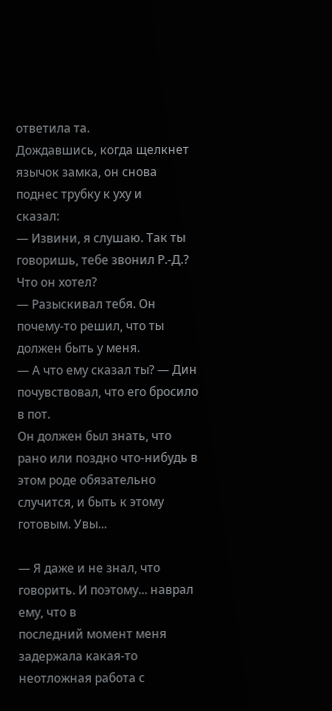ответила та.
Дождавшись, когда щелкнет язычок замка, он снова поднес трубку к уху и
сказал:
— Извини, я слушаю. Так ты говоришь, тебе звонил Р.-Д.? Что он хотел?
— Разыскивал тебя. Он почему-то решил, что ты должен быть у меня.
— А что ему сказал ты? — Дин почувствовал, что его бросило в пот.
Он должен был знать, что рано или поздно что-нибудь в этом роде обязательно
случится, и быть к этому готовым. Увы...

— Я даже и не знал, что говорить. И поэтому... наврал ему, что в
последний момент меня задержала какая-то неотложная работа с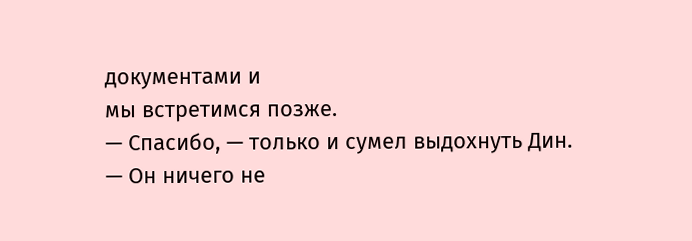документами и
мы встретимся позже.
— Спасибо, — только и сумел выдохнуть Дин.
— Он ничего не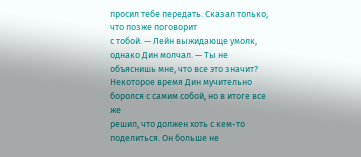просил тебе передать. Сказал только, что позже поговорит
с тобой. — Лейн выжидающе умолк, однако Дин молчал. — Ты не
объяснишь мне, что все это значит?
Некоторое время Дин мучительно боролся с самим собой, но в итоге все же
решил, что должен хоть с кем-то поделиться. Он больше не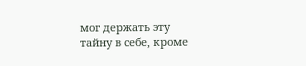мог держать эту
тайну в себе, кроме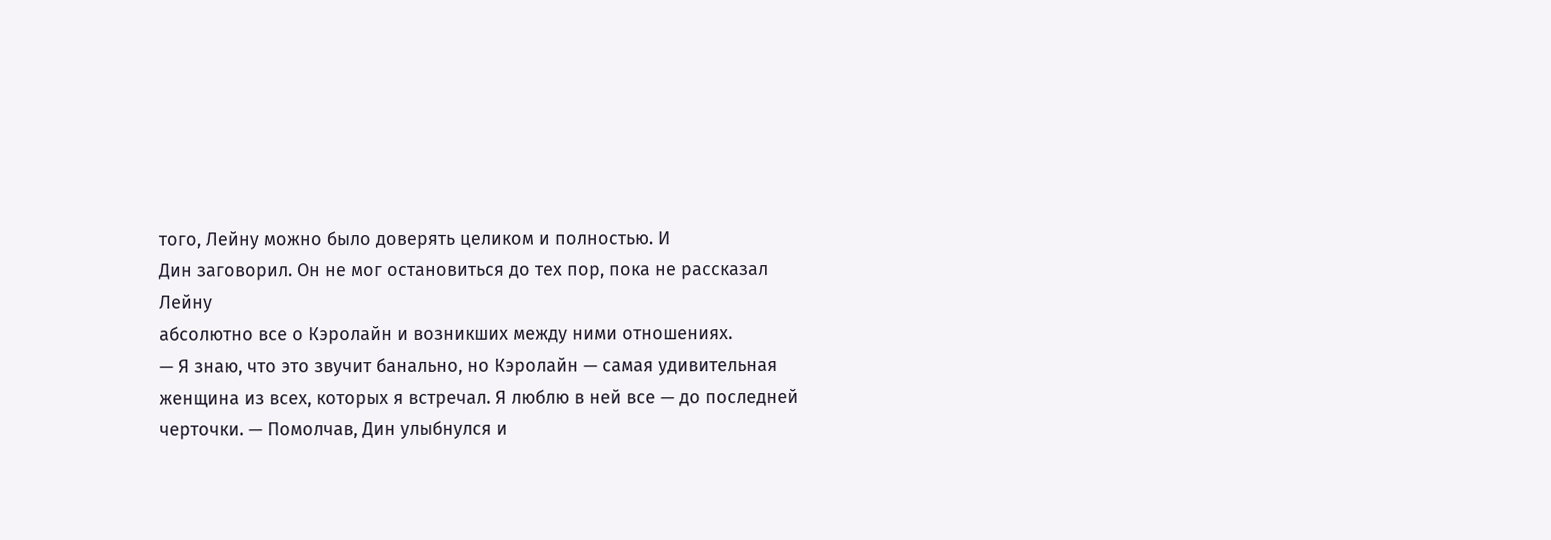того, Лейну можно было доверять целиком и полностью. И
Дин заговорил. Он не мог остановиться до тех пор, пока не рассказал Лейну
абсолютно все о Кэролайн и возникших между ними отношениях.
— Я знаю, что это звучит банально, но Кэролайн — самая удивительная
женщина из всех, которых я встречал. Я люблю в ней все — до последней
черточки. — Помолчав, Дин улыбнулся и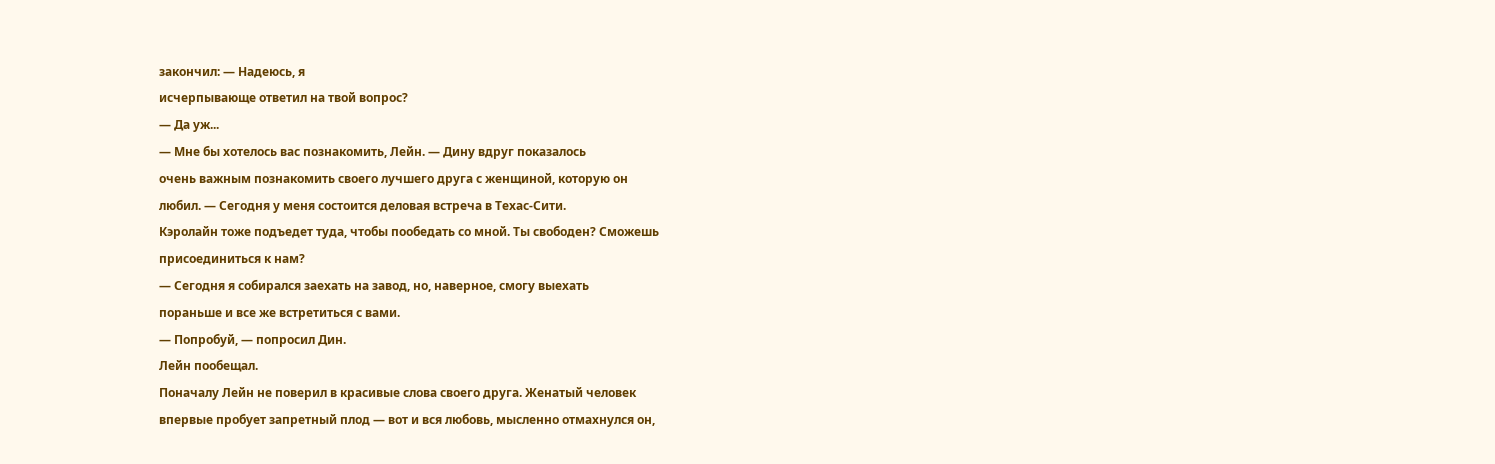закончил: — Надеюсь, я
исчерпывающе ответил на твой вопрос?
— Да уж...
— Мне бы хотелось вас познакомить, Лейн. — Дину вдруг показалось
очень важным познакомить своего лучшего друга с женщиной, которую он
любил. — Сегодня у меня состоится деловая встреча в Техас-Сити.
Кэролайн тоже подъедет туда, чтобы пообедать со мной. Ты свободен? Сможешь
присоединиться к нам?
— Сегодня я собирался заехать на завод, но, наверное, смогу выехать
пораньше и все же встретиться с вами.
— Попробуй, — попросил Дин.
Лейн пообещал.
Поначалу Лейн не поверил в красивые слова своего друга. Женатый человек
впервые пробует запретный плод — вот и вся любовь, мысленно отмахнулся он,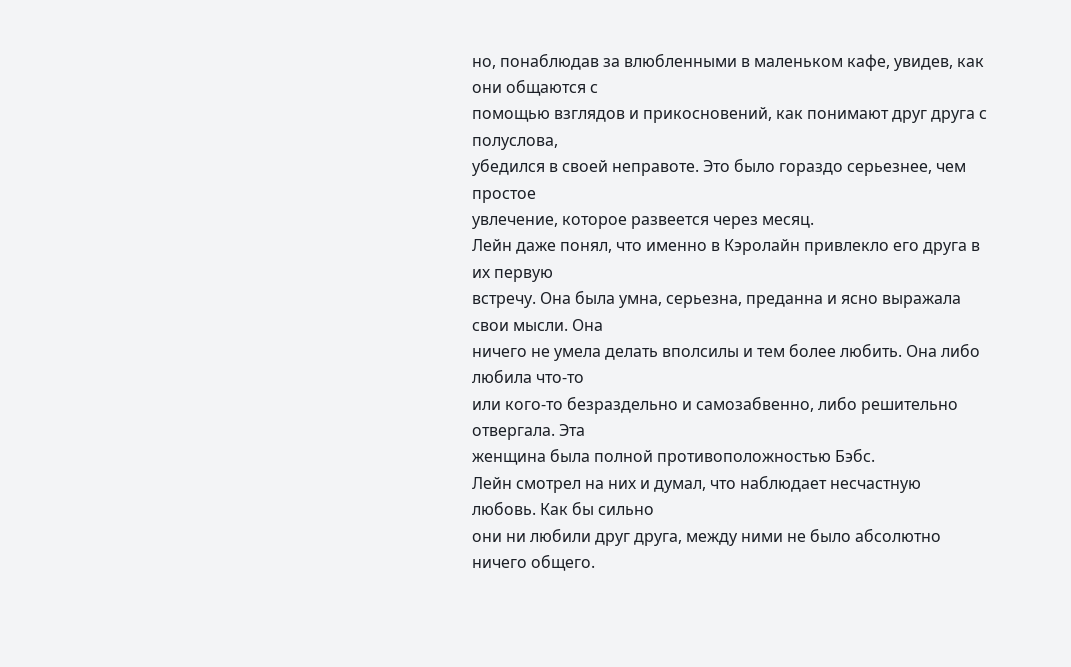но, понаблюдав за влюбленными в маленьком кафе, увидев, как они общаются с
помощью взглядов и прикосновений, как понимают друг друга с полуслова,
убедился в своей неправоте. Это было гораздо серьезнее, чем простое
увлечение, которое развеется через месяц.
Лейн даже понял, что именно в Кэролайн привлекло его друга в их первую
встречу. Она была умна, серьезна, преданна и ясно выражала свои мысли. Она
ничего не умела делать вполсилы и тем более любить. Она либо любила что-то
или кого-то безраздельно и самозабвенно, либо решительно отвергала. Эта
женщина была полной противоположностью Бэбс.
Лейн смотрел на них и думал, что наблюдает несчастную любовь. Как бы сильно
они ни любили друг друга, между ними не было абсолютно ничего общего.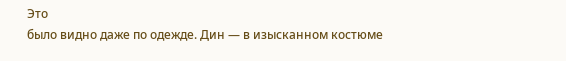Это
было видно даже по одежде. Дин — в изысканном костюме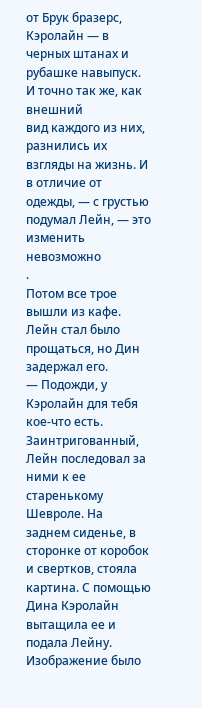от Брук бразерс,
Кэролайн — в черных штанах и рубашке навыпуск. И точно так же, как внешний
вид каждого из них, разнились их взгляды на жизнь. И в отличие от
одежды, — с грустью подумал Лейн, — это изменить невозможно
.
Потом все трое вышли из кафе. Лейн стал было прощаться, но Дин задержал его.
— Подожди, у Кэролайн для тебя кое-что есть.
Заинтригованный, Лейн последовал за ними к ее старенькому Шевроле. На
заднем сиденье, в сторонке от коробок и свертков, стояла картина. С помощью
Дина Кэролайн вытащила ее и подала Лейну. Изображение было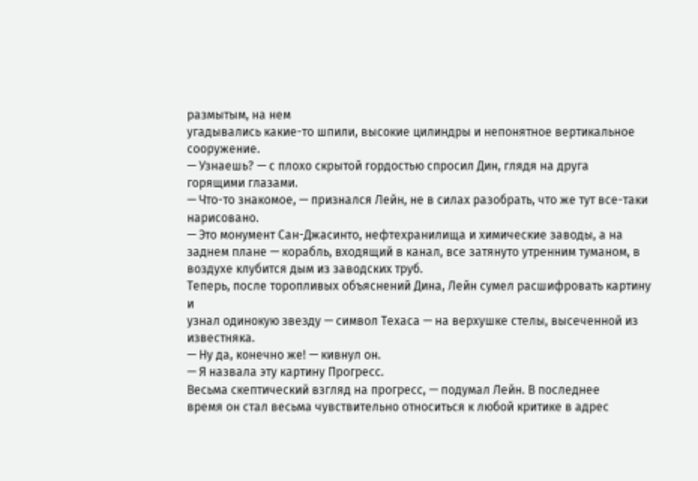размытым, на нем
угадывались какие-то шпили, высокие цилиндры и непонятное вертикальное
сооружение.
— Узнаешь? — с плохо скрытой гордостью спросил Дин, глядя на друга
горящими глазами.
— Что-то знакомое, — признался Лейн, не в силах разобрать, что же тут все-таки нарисовано.
— Это монумент Сан-Джасинто, нефтехранилища и химические заводы, а на
заднем плане — корабль, входящий в канал, все затянуто утренним туманом, в
воздухе клубится дым из заводских труб.
Теперь, после торопливых объяснений Дина, Лейн сумел расшифровать картину и
узнал одинокую звезду — символ Техаса — на верхушке стелы, высеченной из
известняка.
— Ну да, конечно же! — кивнул он.
— Я назвала эту картину Прогресс.
Весьма скептический взгляд на прогресс, — подумал Лейн. В последнее
время он стал весьма чувствительно относиться к любой критике в адрес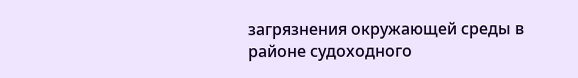загрязнения окружающей среды в районе судоходного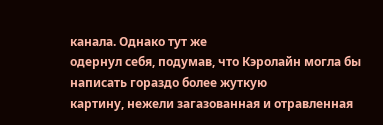канала. Однако тут же
одернул себя, подумав, что Кэролайн могла бы написать гораздо более жуткую
картину, нежели загазованная и отравленная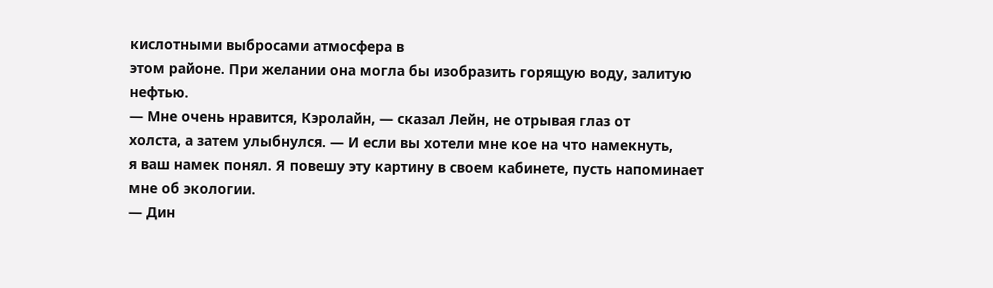кислотными выбросами атмосфера в
этом районе. При желании она могла бы изобразить горящую воду, залитую
нефтью.
— Мне очень нравится, Кэролайн, — сказал Лейн, не отрывая глаз от
холста, а затем улыбнулся. — И если вы хотели мне кое на что намекнуть,
я ваш намек понял. Я повешу эту картину в своем кабинете, пусть напоминает
мне об экологии.
— Дин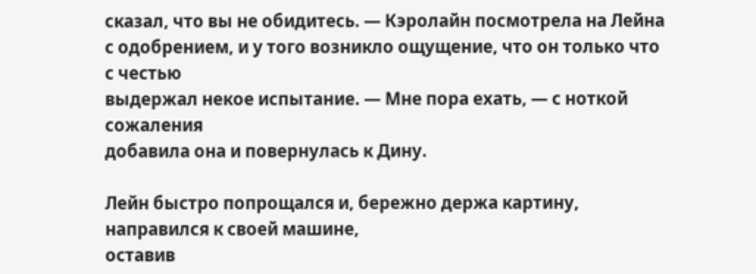сказал, что вы не обидитесь. — Кэролайн посмотрела на Лейна
с одобрением, и у того возникло ощущение, что он только что с честью
выдержал некое испытание. — Мне пора ехать, — с ноткой сожаления
добавила она и повернулась к Дину.

Лейн быстро попрощался и, бережно держа картину, направился к своей машине,
оставив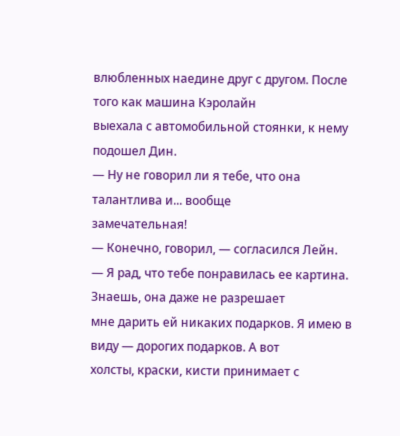влюбленных наедине друг с другом. После того как машина Кэролайн
выехала с автомобильной стоянки, к нему подошел Дин.
— Ну не говорил ли я тебе, что она талантлива и... вообще
замечательная!
— Конечно, говорил, — согласился Лейн.
— Я рад, что тебе понравилась ее картина. Знаешь, она даже не разрешает
мне дарить ей никаких подарков. Я имею в виду — дорогих подарков. А вот
холсты, краски, кисти принимает с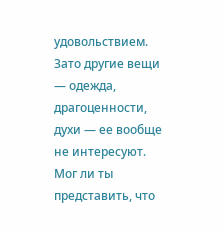удовольствием. Зато другие вещи — одежда,
драгоценности, духи — ее вообще не интересуют. Мог ли ты представить, что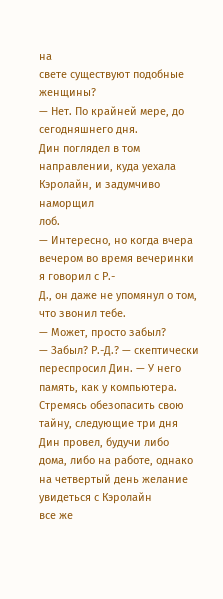на
свете существуют подобные женщины?
— Нет. По крайней мере, до сегодняшнего дня.
Дин поглядел в том направлении, куда уехала Кэролайн, и задумчиво наморщил
лоб.
— Интересно, но когда вчера вечером во время вечеринки я говорил с Р.-
Д., он даже не упомянул о том, что звонил тебе.
— Может, просто забыл?
— Забыл? Р.-Д.? — скептически переспросил Дин. — У него
память, как у компьютера.
Стремясь обезопасить свою тайну, следующие три дня Дин провел, будучи либо
дома, либо на работе, однако на четвертый день желание увидеться с Кэролайн
все же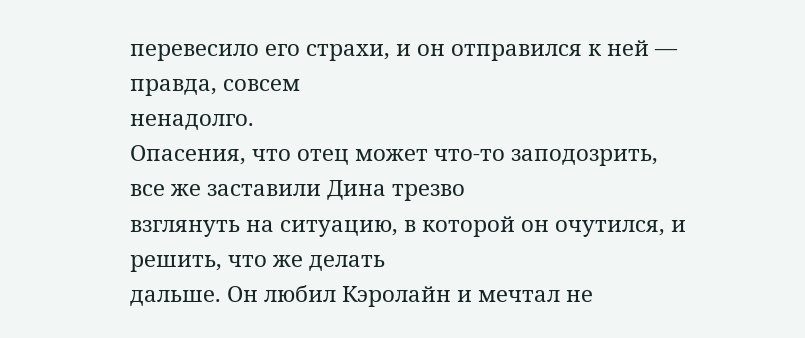перевесило его страхи, и он отправился к ней — правда, совсем
ненадолго.
Опасения, что отец может что-то заподозрить, все же заставили Дина трезво
взглянуть на ситуацию, в которой он очутился, и решить, что же делать
дальше. Он любил Кэролайн и мечтал не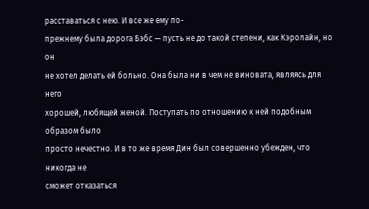расставаться с нею. И все же ему по-
прежнему была дорога Бэбс — пусть не до такой степени, как Кэролайн, но он
не хотел делать ей больно. Она была ни в чем не виновата, являясь для него
хорошей, любящей женой. Поступать по отношению к ней подобным образом было
просто нечестно. И в то же время Дин был совершенно убежден, что никогда не
сможет отказаться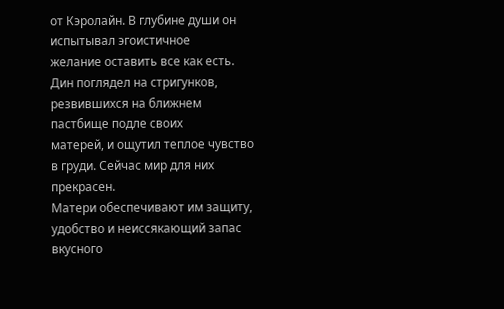от Кэролайн. В глубине души он испытывал эгоистичное
желание оставить все как есть.
Дин поглядел на стригунков, резвившихся на ближнем пастбище подле своих
матерей, и ощутил теплое чувство в груди. Сейчас мир для них прекрасен.
Матери обеспечивают им защиту, удобство и неиссякающий запас вкусного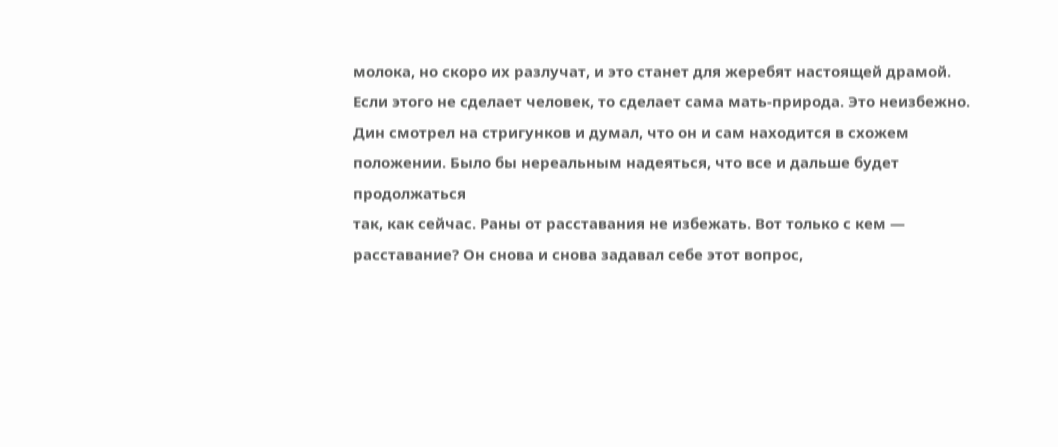молока, но скоро их разлучат, и это станет для жеребят настоящей драмой.
Если этого не сделает человек, то сделает сама мать-природа. Это неизбежно.
Дин смотрел на стригунков и думал, что он и сам находится в схожем
положении. Было бы нереальным надеяться, что все и дальше будет продолжаться
так, как сейчас. Раны от расставания не избежать. Вот только с кем —
расставание? Он снова и снова задавал себе этот вопрос,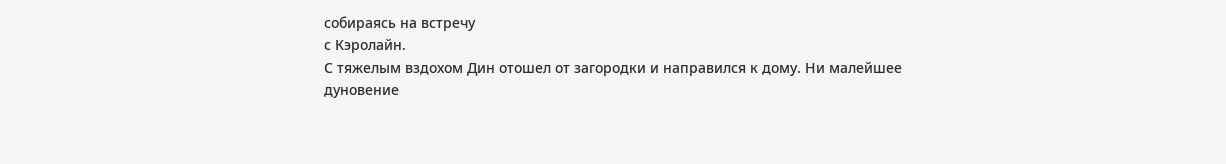собираясь на встречу
с Кэролайн.
С тяжелым вздохом Дин отошел от загородки и направился к дому. Ни малейшее
дуновение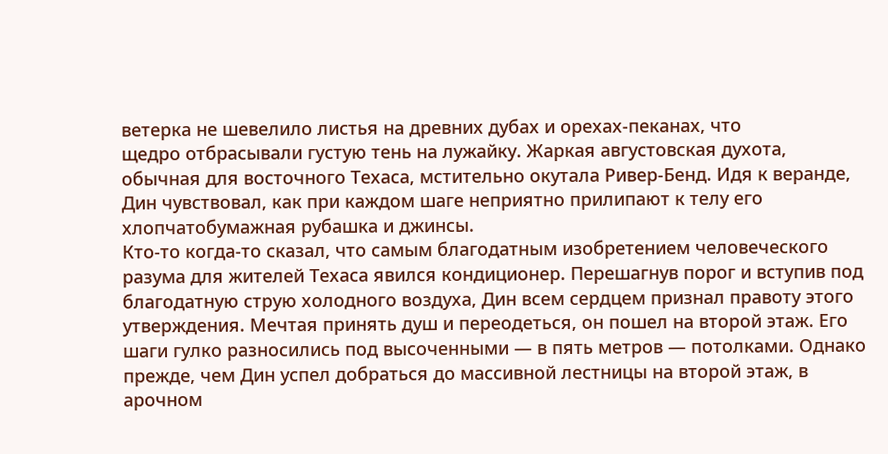ветерка не шевелило листья на древних дубах и орехах-пеканах, что
щедро отбрасывали густую тень на лужайку. Жаркая августовская духота,
обычная для восточного Техаса, мстительно окутала Ривер-Бенд. Идя к веранде,
Дин чувствовал, как при каждом шаге неприятно прилипают к телу его
хлопчатобумажная рубашка и джинсы.
Кто-то когда-то сказал, что самым благодатным изобретением человеческого
разума для жителей Техаса явился кондиционер. Перешагнув порог и вступив под
благодатную струю холодного воздуха, Дин всем сердцем признал правоту этого
утверждения. Мечтая принять душ и переодеться, он пошел на второй этаж. Его
шаги гулко разносились под высоченными — в пять метров — потолками. Однако
прежде, чем Дин успел добраться до массивной лестницы на второй этаж, в
арочном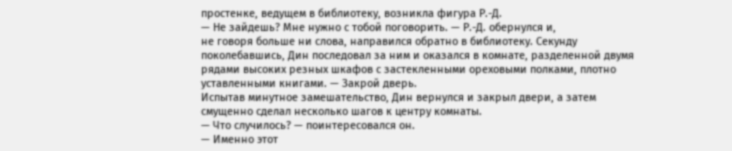простенке, ведущем в библиотеку, возникла фигура Р.-Д.
— Не зайдешь? Мне нужно с тобой поговорить. — Р.-Д. обернулся и,
не говоря больше ни слова, направился обратно в библиотеку. Секунду
поколебавшись, Дин последовал за ним и оказался в комнате, разделенной двумя
рядами высоких резных шкафов с застекленными ореховыми полками, плотно
уставленными книгами. — Закрой дверь.
Испытав минутное замешательство, Дин вернулся и закрыл двери, а затем
смущенно сделал несколько шагов к центру комнаты.
— Что случилось? — поинтересовался он.
— Именно этот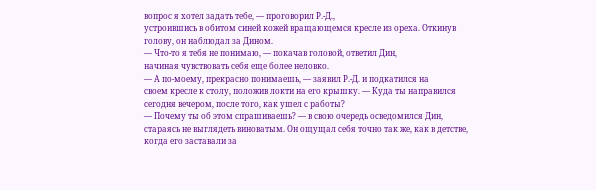вопрос я хотел задать тебе, — проговорил Р.-Д.,
устроившись в обитом синей кожей вращающемся кресле из ореха. Откинув
голову, он наблюдал за Дином.
— Что-то я тебя не понимаю, — покачав головой, ответил Дин,
начиная чувствовать себя еще более неловко.
— А по-моему, прекрасно понимаешь, — заявил Р.-Д. и подкатился на
своем кресле к столу, положив локти на его крышку. — Куда ты направился
сегодня вечером, после того, как ушел с работы?
— Почему ты об этом спрашиваешь? — в свою очередь осведомился Дин,
стараясь не выглядеть виноватым. Он ощущал себя точно так же, как в детстве,
когда его заставали за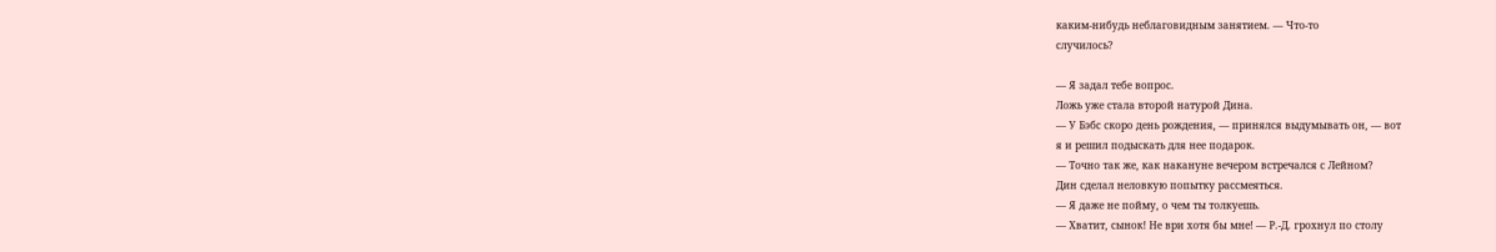каким-нибудь неблаговидным занятием. — Что-то
случилось?

— Я задал тебе вопрос.
Ложь уже стала второй натурой Дина.
— У Бэбс скоро день рождения, — принялся выдумывать он, — вот
я и решил подыскать для нее подарок.
— Точно так же, как накануне вечером встречался с Лейном?
Дин сделал неловкую попытку рассмеяться.
— Я даже не пойму, о чем ты толкуешь.
— Хватит, сынок! Не ври хотя бы мне! — Р.-Д. грохнул по столу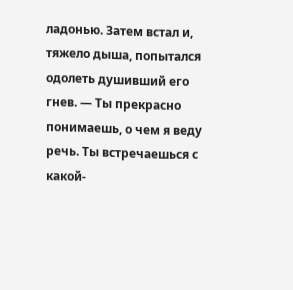ладонью. Затем встал и, тяжело дыша, попытался одолеть душивший его
гнев. — Ты прекрасно понимаешь, о чем я веду речь. Ты встречаешься с
какой-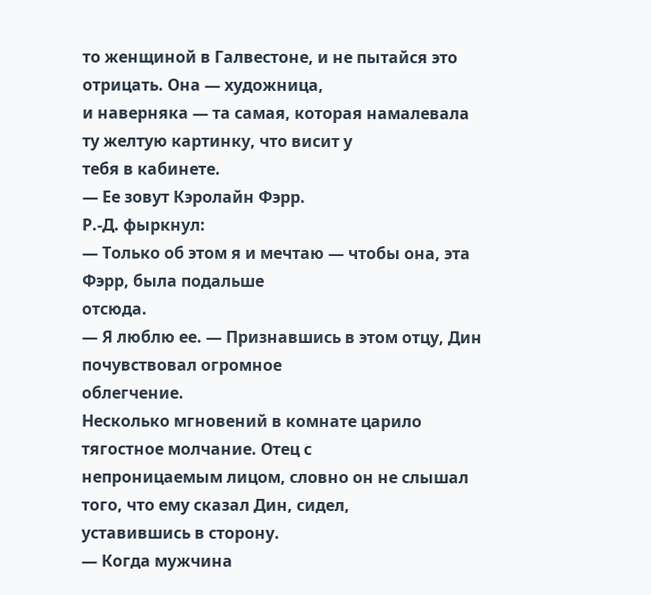то женщиной в Галвестоне, и не пытайся это отрицать. Она — художница,
и наверняка — та самая, которая намалевала ту желтую картинку, что висит у
тебя в кабинете.
— Ее зовут Кэролайн Фэрр.
Р.-Д. фыркнул:
— Только об этом я и мечтаю — чтобы она, эта Фэрр, была подальше
отсюда.
— Я люблю ее. — Признавшись в этом отцу, Дин почувствовал огромное
облегчение.
Несколько мгновений в комнате царило тягостное молчание. Отец с
непроницаемым лицом, словно он не слышал того, что ему сказал Дин, сидел,
уставившись в сторону.
— Когда мужчина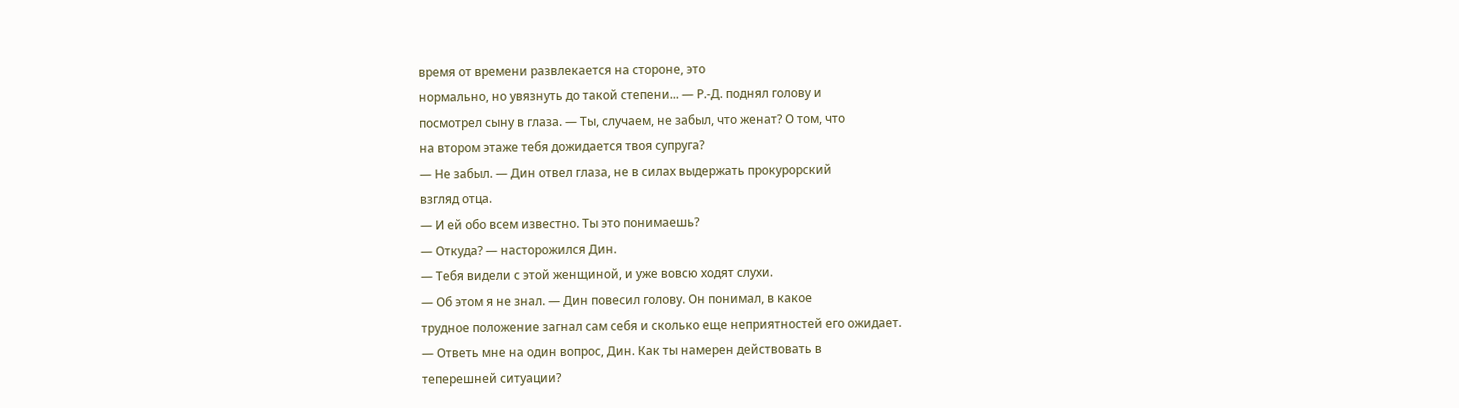время от времени развлекается на стороне, это
нормально, но увязнуть до такой степени... — Р.-Д. поднял голову и
посмотрел сыну в глаза. — Ты, случаем, не забыл, что женат? О том, что
на втором этаже тебя дожидается твоя супруга?
— Не забыл. — Дин отвел глаза, не в силах выдержать прокурорский
взгляд отца.
— И ей обо всем известно. Ты это понимаешь?
— Откуда? — насторожился Дин.
— Тебя видели с этой женщиной, и уже вовсю ходят слухи.
— Об этом я не знал. — Дин повесил голову. Он понимал, в какое
трудное положение загнал сам себя и сколько еще неприятностей его ожидает.
— Ответь мне на один вопрос, Дин. Как ты намерен действовать в
теперешней ситуации?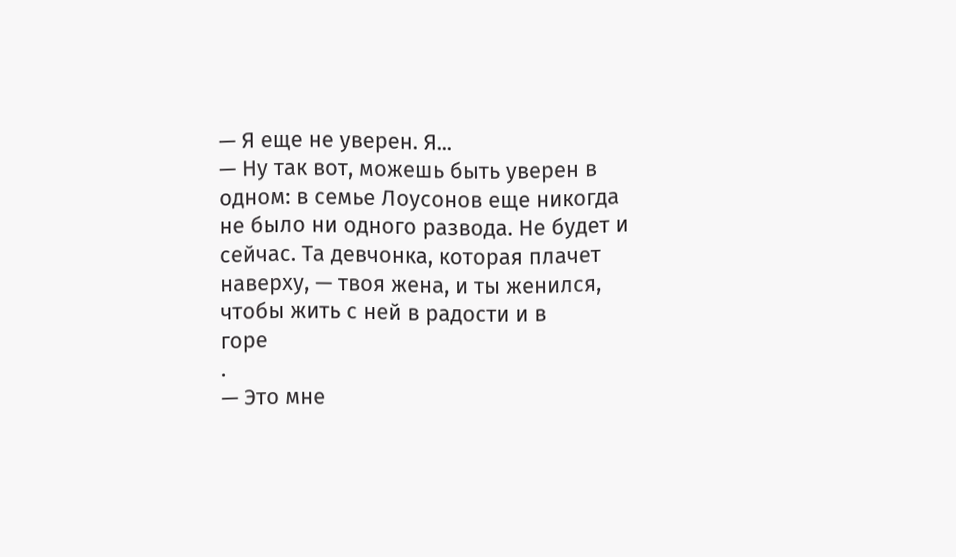— Я еще не уверен. Я...
— Ну так вот, можешь быть уверен в одном: в семье Лоусонов еще никогда
не было ни одного развода. Не будет и сейчас. Та девчонка, которая плачет
наверху, — твоя жена, и ты женился, чтобы жить с ней в радости и в
горе
.
— Это мне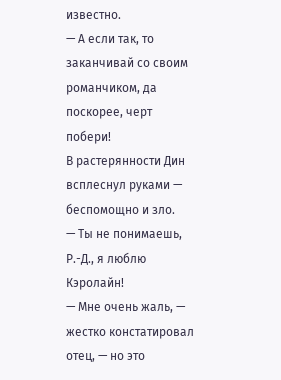известно.
— А если так, то заканчивай со своим романчиком, да поскорее, черт
побери!
В растерянности Дин всплеснул руками — беспомощно и зло.
— Ты не понимаешь, Р.-Д., я люблю Кэролайн!
— Мне очень жаль, — жестко констатировал отец, — но это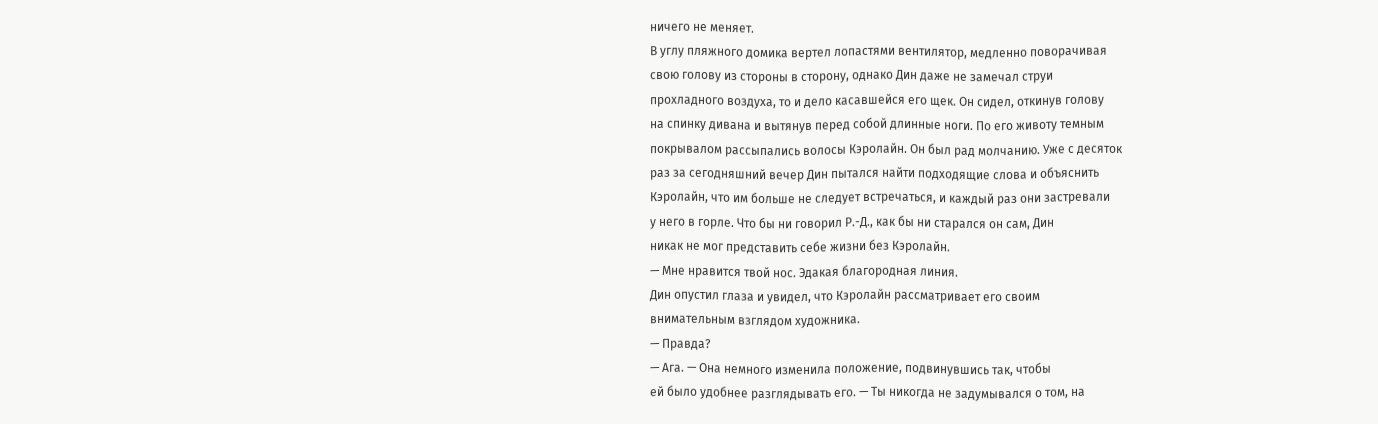ничего не меняет.
В углу пляжного домика вертел лопастями вентилятор, медленно поворачивая
свою голову из стороны в сторону, однако Дин даже не замечал струи
прохладного воздуха, то и дело касавшейся его щек. Он сидел, откинув голову
на спинку дивана и вытянув перед собой длинные ноги. По его животу темным
покрывалом рассыпались волосы Кэролайн. Он был рад молчанию. Уже с десяток
раз за сегодняшний вечер Дин пытался найти подходящие слова и объяснить
Кэролайн, что им больше не следует встречаться, и каждый раз они застревали
у него в горле. Что бы ни говорил Р.-Д., как бы ни старался он сам, Дин
никак не мог представить себе жизни без Кэролайн.
— Мне нравится твой нос. Эдакая благородная линия.
Дин опустил глаза и увидел, что Кэролайн рассматривает его своим
внимательным взглядом художника.
— Правда?
— Ага. — Она немного изменила положение, подвинувшись так, чтобы
ей было удобнее разглядывать его. — Ты никогда не задумывался о том, на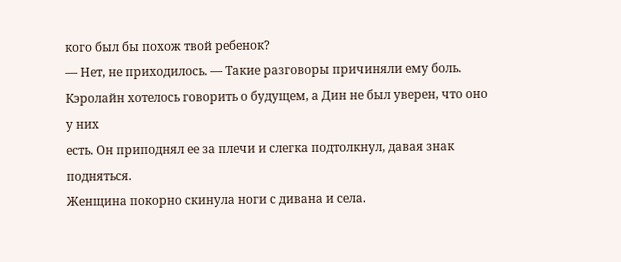кого был бы похож твой ребенок?
— Нет, не приходилось. — Такие разговоры причиняли ему боль.
Кэролайн хотелось говорить о будущем, а Дин не был уверен, что оно у них
есть. Он приподнял ее за плечи и слегка подтолкнул, давая знак подняться.
Женщина покорно скинула ноги с дивана и села.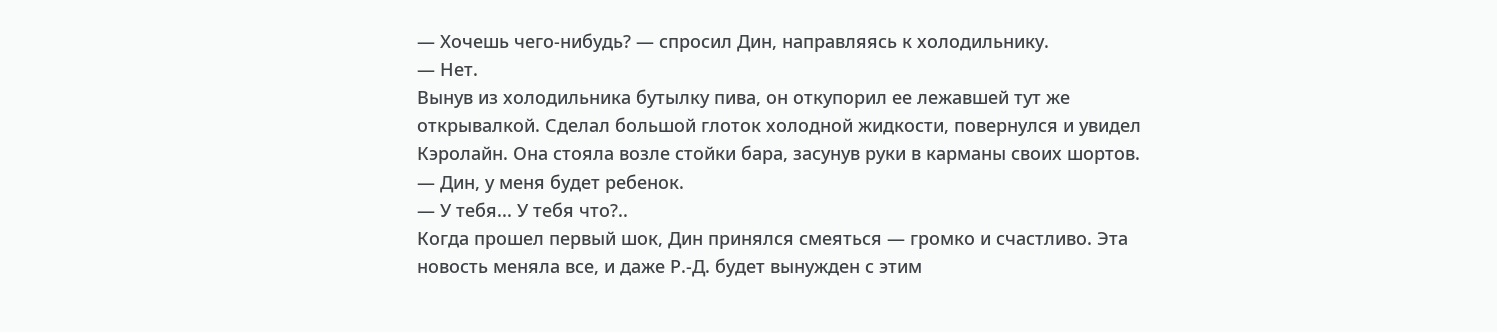— Хочешь чего-нибудь? — спросил Дин, направляясь к холодильнику.
— Нет.
Вынув из холодильника бутылку пива, он откупорил ее лежавшей тут же
открывалкой. Сделал большой глоток холодной жидкости, повернулся и увидел
Кэролайн. Она стояла возле стойки бара, засунув руки в карманы своих шортов.
— Дин, у меня будет ребенок.
— У тебя... У тебя что?..
Когда прошел первый шок, Дин принялся смеяться — громко и счастливо. Эта
новость меняла все, и даже Р.-Д. будет вынужден с этим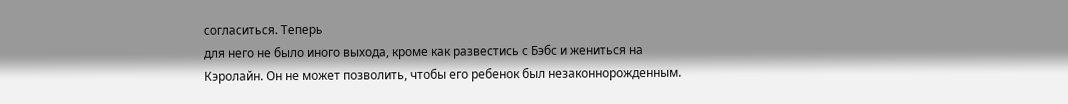согласиться. Теперь
для него не было иного выхода, кроме как развестись с Бэбс и жениться на
Кэролайн. Он не может позволить, чтобы его ребенок был незаконнорожденным.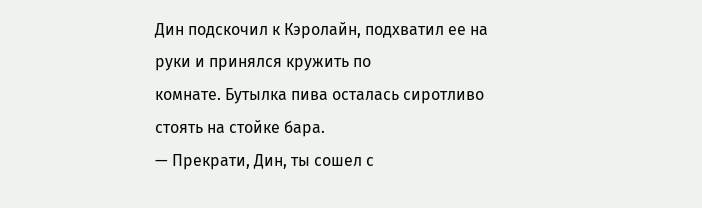Дин подскочил к Кэролайн, подхватил ее на руки и принялся кружить по
комнате. Бутылка пива осталась сиротливо стоять на стойке бара.
— Прекрати, Дин, ты сошел с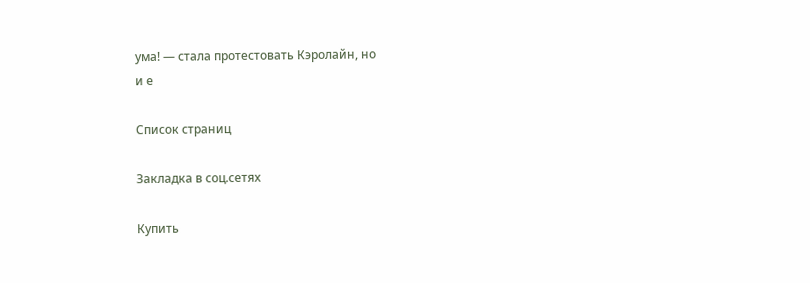ума! — стала протестовать Кэролайн, но
и е

Список страниц

Закладка в соц.сетях

Купить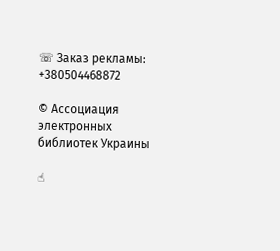☏ Заказ рекламы: +380504468872

© Ассоциация электронных библиотек Украины

☝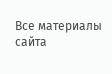Все материалы сайта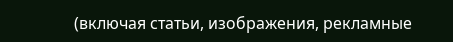(включая статьи, изображения, рекламные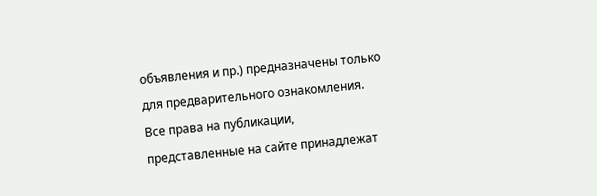объявления и пр.) предназначены только для предварительного ознакомления. Все права на публикации, представленные на сайте принадлежат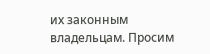их законным владельцам. Просим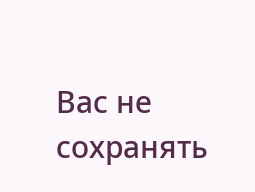Вас не сохранять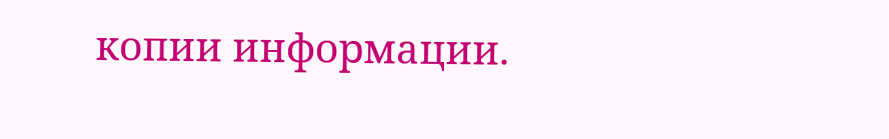копии информации.